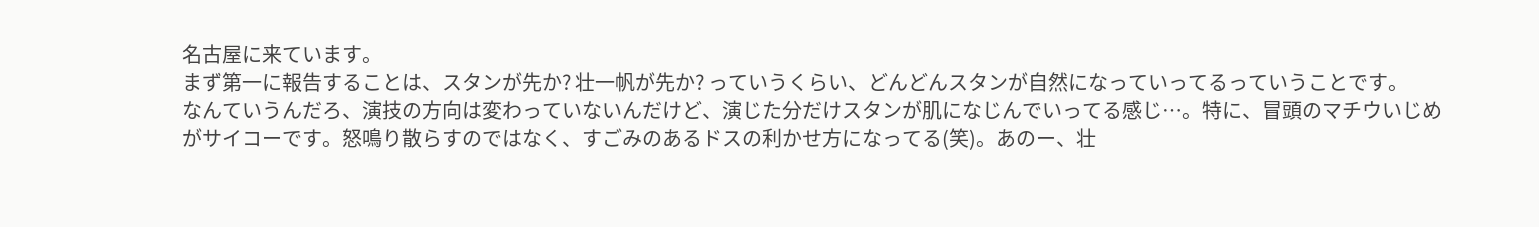名古屋に来ています。
まず第一に報告することは、スタンが先か? 壮一帆が先か? っていうくらい、どんどんスタンが自然になっていってるっていうことです。
なんていうんだろ、演技の方向は変わっていないんだけど、演じた分だけスタンが肌になじんでいってる感じ…。特に、冒頭のマチウいじめがサイコーです。怒鳴り散らすのではなく、すごみのあるドスの利かせ方になってる(笑)。あのー、壮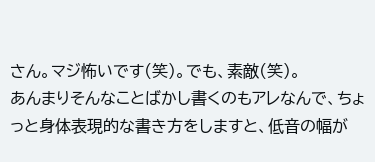さん。マジ怖いです(笑)。でも、素敵(笑)。
あんまりそんなことばかし書くのもアレなんで、ちょっと身体表現的な書き方をしますと、低音の幅が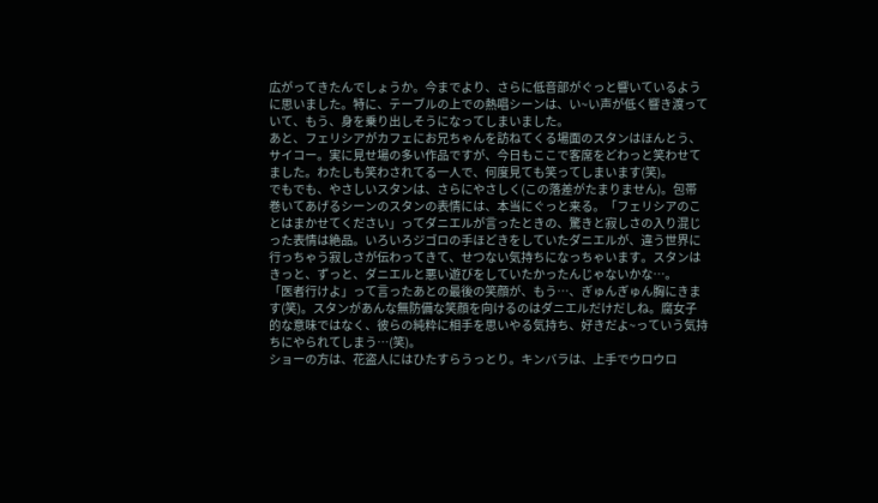広がってきたんでしょうか。今までより、さらに低音部がぐっと響いているように思いました。特に、テーブルの上での熱唱シーンは、い~い声が低く響き渡っていて、もう、身を乗り出しそうになってしまいました。
あと、フェリシアがカフェにお兄ちゃんを訪ねてくる場面のスタンはほんとう、サイコー。実に見せ場の多い作品ですが、今日もここで客席をどわっと笑わせてました。わたしも笑わされてる一人で、何度見ても笑ってしまいます(笑)。
でもでも、やさしいスタンは、さらにやさしく(この落差がたまりません)。包帯巻いてあげるシーンのスタンの表情には、本当にぐっと来る。「フェリシアのことはまかせてください」ってダニエルが言ったときの、驚きと寂しさの入り混じった表情は絶品。いろいろジゴロの手ほどきをしていたダニエルが、違う世界に行っちゃう寂しさが伝わってきて、せつない気持ちになっちゃいます。スタンはきっと、ずっと、ダニエルと悪い遊びをしていたかったんじゃないかな…。
「医者行けよ」って言ったあとの最後の笑顔が、もう…、ぎゅんぎゅん胸にきます(笑)。スタンがあんな無防備な笑顔を向けるのはダニエルだけだしね。腐女子的な意味ではなく、彼らの純粋に相手を思いやる気持ち、好きだよ~っていう気持ちにやられてしまう…(笑)。
ショーの方は、花盗人にはひたすらうっとり。キンバラは、上手でウロウロ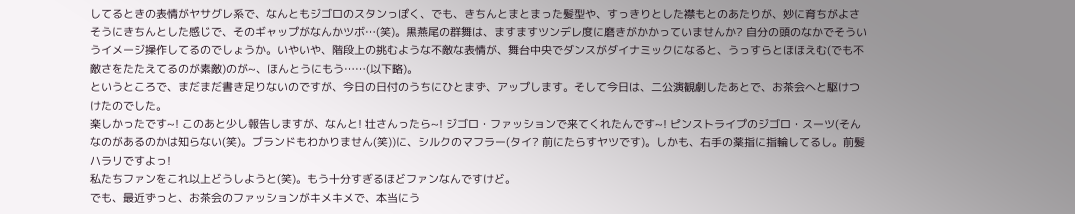してるときの表情がヤサグレ系で、なんともジゴロのスタンっぽく、でも、きちんとまとまった髪型や、すっきりとした襟もとのあたりが、妙に育ちがよさそうにきちんとした感じで、そのギャップがなんかツボ…(笑)。黒燕尾の群舞は、ますますツンデレ度に磨きがかかっていませんか? 自分の頭のなかでそういうイメージ操作してるのでしょうか。いやいや、階段上の挑むような不敵な表情が、舞台中央でダンスがダイナミックになると、うっすらとほほえむ(でも不敵さをたたえてるのが素敵)のが~、ほんとうにもう……(以下略)。
というところで、まだまだ書き足りないのですが、今日の日付のうちにひとまず、アップします。そして今日は、二公演観劇したあとで、お茶会へと駆けつけたのでした。
楽しかったです~! このあと少し報告しますが、なんと! 壮さんったら~! ジゴロ・ファッションで来てくれたんです~! ピンストライプのジゴロ・スーツ(そんなのがあるのかは知らない(笑)。ブランドもわかりません(笑))に、シルクのマフラー(タイ? 前にたらすヤツです)。しかも、右手の薬指に指輪してるし。前髪ハラリですよっ!
私たちファンをこれ以上どうしようと(笑)。もう十分すぎるほどファンなんですけど。
でも、最近ずっと、お茶会のファッションがキメキメで、本当にう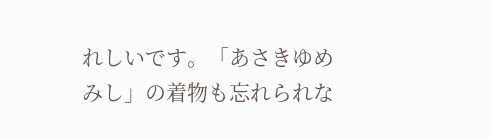れしいです。「あさきゆめみし」の着物も忘れられな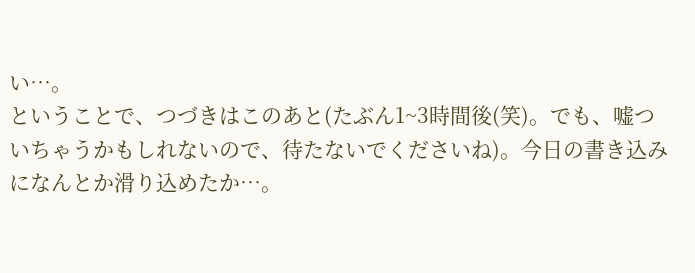い…。
ということで、つづきはこのあと(たぶん1~3時間後(笑)。でも、嘘ついちゃうかもしれないので、待たないでくださいね)。今日の書き込みになんとか滑り込めたか…。